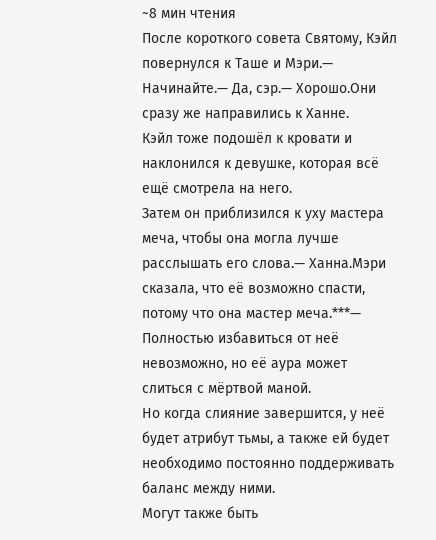~8 мин чтения
После короткого совета Святому, Кэйл повернулся к Таше и Мэри.— Начинайте.— Да, сэр.— Хорошо.Они сразу же направились к Ханне.
Кэйл тоже подошёл к кровати и наклонился к девушке, которая всё ещё смотрела на него.
Затем он приблизился к уху мастера меча, чтобы она могла лучше расслышать его слова.— Ханна.Мэри сказала, что её возможно спасти, потому что она мастер меча.***— Полностью избавиться от неё невозможно, но её аура может слиться с мёртвой маной.
Но когда слияние завершится, у неё будет атрибут тьмы, а также ей будет необходимо постоянно поддерживать баланс между ними.
Могут также быть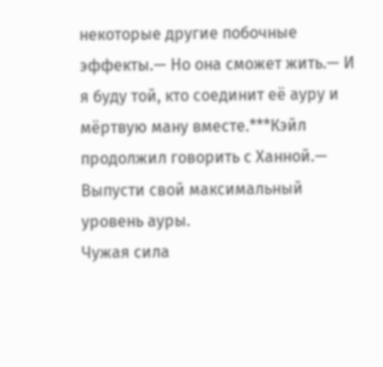некоторые другие побочные эффекты.— Но она сможет жить.— И я буду той, кто соединит её ауру и мёртвую ману вместе.***Кэйл продолжил говорить с Ханной.— Выпусти свой максимальный уровень ауры.
Чужая сила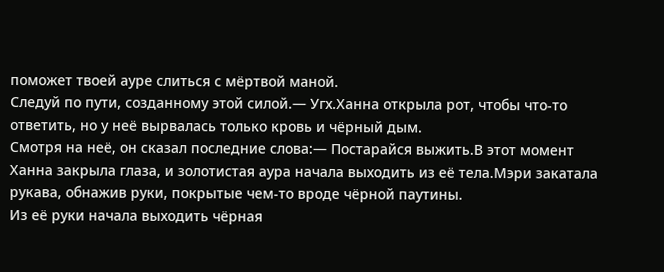поможет твоей ауре слиться с мёртвой маной.
Следуй по пути, созданному этой силой.— Угх.Ханна открыла рот, чтобы что-то ответить, но у неё вырвалась только кровь и чёрный дым.
Смотря на неё, он сказал последние слова:— Постарайся выжить.В этот момент Ханна закрыла глаза, и золотистая аура начала выходить из её тела.Мэри закатала рукава, обнажив руки, покрытые чем-то вроде чёрной паутины.
Из её руки начала выходить чёрная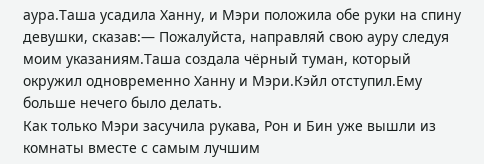аура.Таша усадила Ханну, и Мэри положила обе руки на спину девушки, сказав:— Пожалуйста, направляй свою ауру следуя моим указаниям.Таша создала чёрный туман, который окружил одновременно Ханну и Мэри.Кэйл отступил.Ему больше нечего было делать.
Как только Мэри засучила рукава, Рон и Бин уже вышли из комнаты вместе с самым лучшим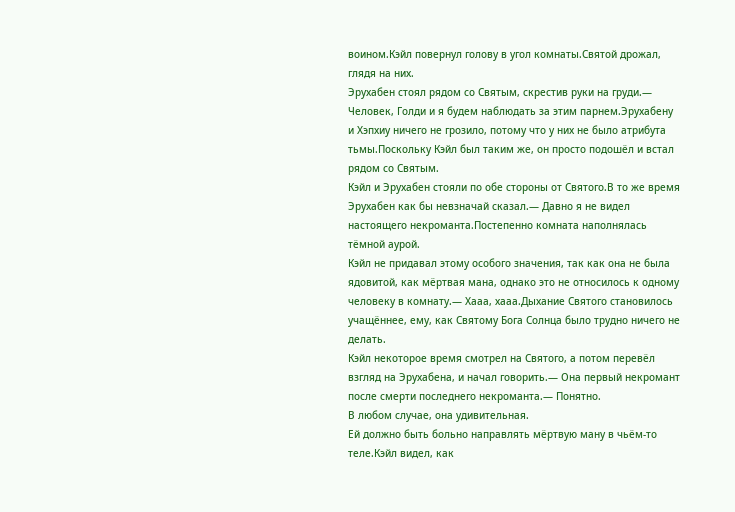воином.Кэйл повернул голову в угол комнаты.Святой дрожал, глядя на них.
Эрухабен стоял рядом со Святым, скрестив руки на груди.— Человек, Голди и я будем наблюдать за этим парнем.Эрухабену и Хэпхиу ничего не грозило, потому что у них не было атрибута тьмы.Поскольку Кэйл был таким же, он просто подошёл и встал рядом со Святым.
Кэйл и Эрухабен стояли по обе стороны от Святого.В то же время Эрухабен как бы невзначай сказал.— Давно я не видел настоящего некроманта.Постепенно комната наполнялась тёмной аурой.
Кэйл не придавал этому особого значения, так как она не была ядовитой, как мёртвая мана, однако это не относилось к одному человеку в комнату.— Хааа, хааа.Дыхание Святого становилось учащённее, ему, как Святому Бога Солнца было трудно ничего не делать.
Кэйл некоторое время смотрел на Святого, а потом перевёл взгляд на Эрухабена, и начал говорить.— Она первый некромант после смерти последнего некроманта.— Понятно.
В любом случае, она удивительная.
Ей должно быть больно направлять мёртвую ману в чьём-то теле.Кэйл видел, как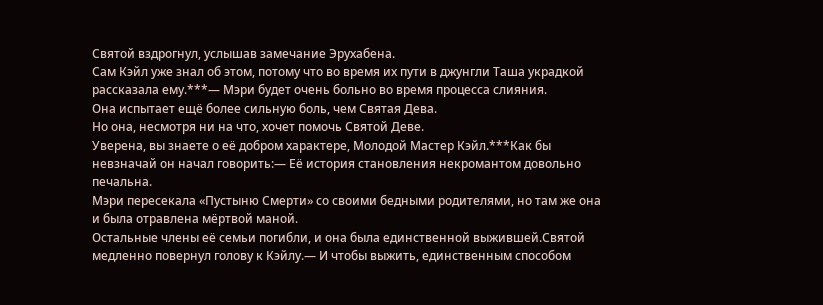Святой вздрогнул, услышав замечание Эрухабена.
Сам Кэйл уже знал об этом, потому что во время их пути в джунгли Таша украдкой рассказала ему.***— Мэри будет очень больно во время процесса слияния.
Она испытает ещё более сильную боль, чем Святая Дева.
Но она, несмотря ни на что, хочет помочь Святой Деве.
Уверена, вы знаете о её добром характере, Молодой Мастер Кэйл.***Как бы невзначай он начал говорить:— Её история становления некромантом довольно печальна.
Мэри пересекала «Пустыню Смерти» со своими бедными родителями, но там же она и была отравлена мёртвой маной.
Остальные члены её семьи погибли, и она была единственной выжившей.Святой медленно повернул голову к Кэйлу.— И чтобы выжить, единственным способом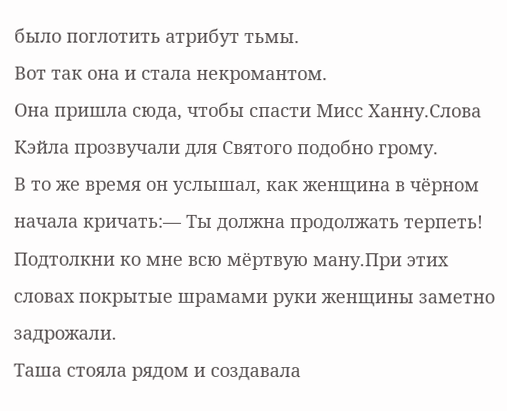было поглотить атрибут тьмы.
Вот так она и стала некромантом.
Она пришла сюда, чтобы спасти Мисс Ханну.Слова Кэйла прозвучали для Святого подобно грому.
В то же время он услышал, как женщина в чёрном начала кричать:— Ты должна продолжать терпеть! Подтолкни ко мне всю мёртвую ману.При этих словах покрытые шрамами руки женщины заметно задрожали.
Таша стояла рядом и создавала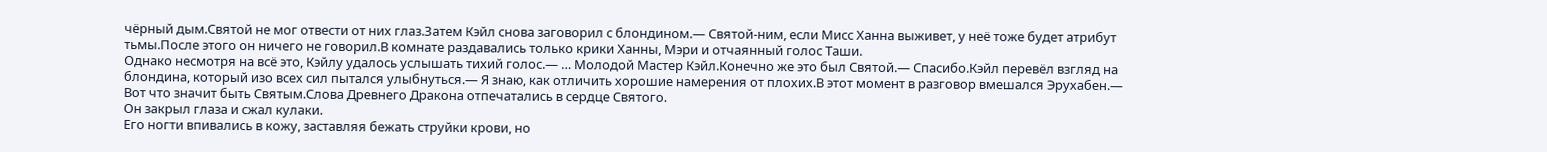чёрный дым.Святой не мог отвести от них глаз.Затем Кэйл снова заговорил с блондином.— Святой-ним, если Мисс Ханна выживет, у неё тоже будет атрибут тьмы.После этого он ничего не говорил.В комнате раздавались только крики Ханны, Мэри и отчаянный голос Таши.
Однако несмотря на всё это, Кэйлу удалось услышать тихий голос.— … Молодой Мастер Кэйл.Конечно же это был Святой.— Спасибо.Кэйл перевёл взгляд на блондина, который изо всех сил пытался улыбнуться.— Я знаю, как отличить хорошие намерения от плохих.В этот момент в разговор вмешался Эрухабен.— Вот что значит быть Святым.Слова Древнего Дракона отпечатались в сердце Святого.
Он закрыл глаза и сжал кулаки.
Его ногти впивались в кожу, заставляя бежать струйки крови, но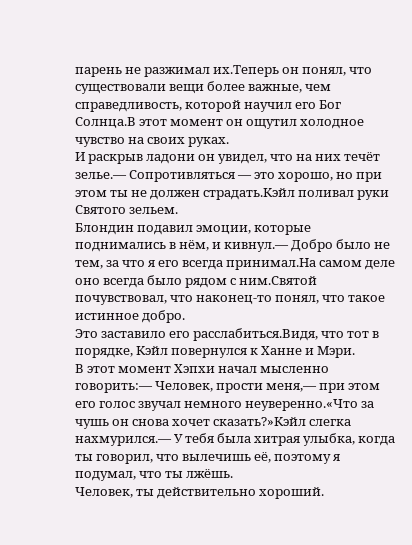парень не разжимал их.Теперь он понял, что существовали вещи более важные, чем справедливость, которой научил его Бог Солнца.В этот момент он ощутил холодное чувство на своих руках.
И раскрыв ладони он увидел, что на них течёт зелье.— Сопротивляться — это хорошо, но при этом ты не должен страдать.Кэйл поливал руки Святого зельем.
Блондин подавил эмоции, которые поднимались в нём, и кивнул.— Добро было не тем, за что я его всегда принимал.На самом деле оно всегда было рядом с ним.Святой почувствовал, что наконец-то понял, что такое истинное добро.
Это заставило его расслабиться.Видя, что тот в порядке, Кэйл повернулся к Ханне и Мэри.
В этот момент Хэпхи начал мысленно говорить:— Человек, прости меня,— при этом его голос звучал немного неуверенно.«Что за чушь он снова хочет сказать?»Кэйл слегка нахмурился.— У тебя была хитрая улыбка, когда ты говорил, что вылечишь её, поэтому я подумал, что ты лжёшь.
Человек, ты действительно хороший.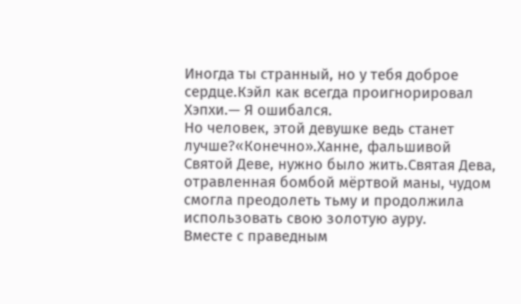Иногда ты странный, но у тебя доброе сердце.Кэйл как всегда проигнорировал Хэпхи.— Я ошибался.
Но человек, этой девушке ведь станет лучше?«Конечно».Ханне, фальшивой Святой Деве, нужно было жить.Святая Дева, отравленная бомбой мёртвой маны, чудом смогла преодолеть тьму и продолжила использовать свою золотую ауру.
Вместе с праведным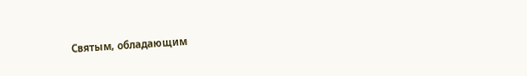Святым, обладающим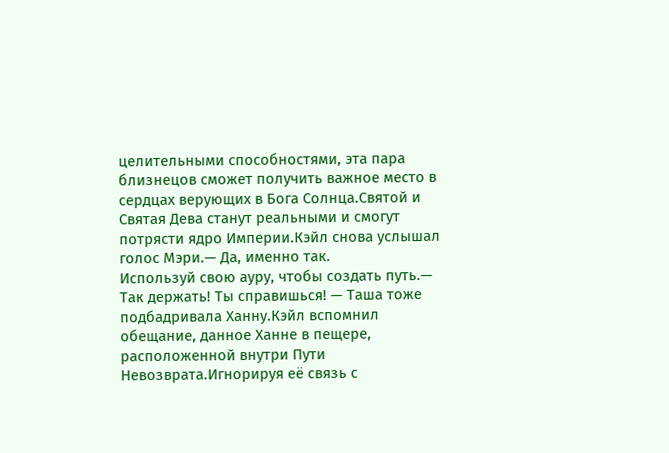целительными способностями, эта пара близнецов сможет получить важное место в сердцах верующих в Бога Солнца.Святой и Святая Дева станут реальными и смогут потрясти ядро Империи.Кэйл снова услышал голос Мэри.— Да, именно так.
Используй свою ауру, чтобы создать путь.— Так держать! Ты справишься! — Таша тоже подбадривала Ханну.Кэйл вспомнил обещание, данное Ханне в пещере, расположенной внутри Пути Невозврата.Игнорируя её связь с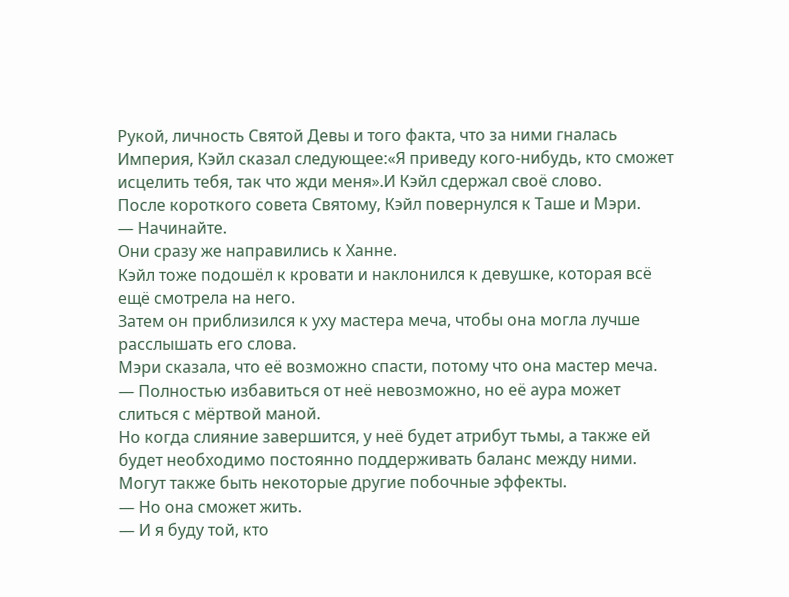Рукой, личность Святой Девы и того факта, что за ними гналась Империя, Кэйл сказал следующее:«Я приведу кого-нибудь, кто сможет исцелить тебя, так что жди меня».И Кэйл сдержал своё слово.
После короткого совета Святому, Кэйл повернулся к Таше и Мэри.
— Начинайте.
Они сразу же направились к Ханне.
Кэйл тоже подошёл к кровати и наклонился к девушке, которая всё ещё смотрела на него.
Затем он приблизился к уху мастера меча, чтобы она могла лучше расслышать его слова.
Мэри сказала, что её возможно спасти, потому что она мастер меча.
— Полностью избавиться от неё невозможно, но её аура может слиться с мёртвой маной.
Но когда слияние завершится, у неё будет атрибут тьмы, а также ей будет необходимо постоянно поддерживать баланс между ними.
Могут также быть некоторые другие побочные эффекты.
— Но она сможет жить.
— И я буду той, кто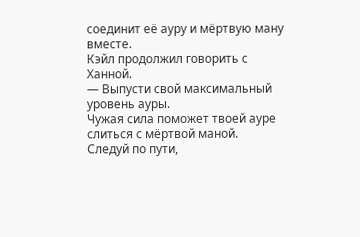соединит её ауру и мёртвую ману вместе.
Кэйл продолжил говорить с Ханной.
— Выпусти свой максимальный уровень ауры.
Чужая сила поможет твоей ауре слиться с мёртвой маной.
Следуй по пути,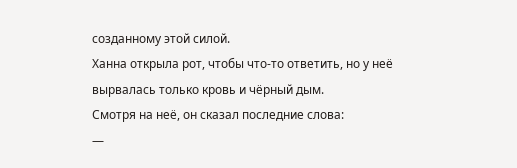созданному этой силой.
Ханна открыла рот, чтобы что-то ответить, но у неё вырвалась только кровь и чёрный дым.
Смотря на неё, он сказал последние слова:
—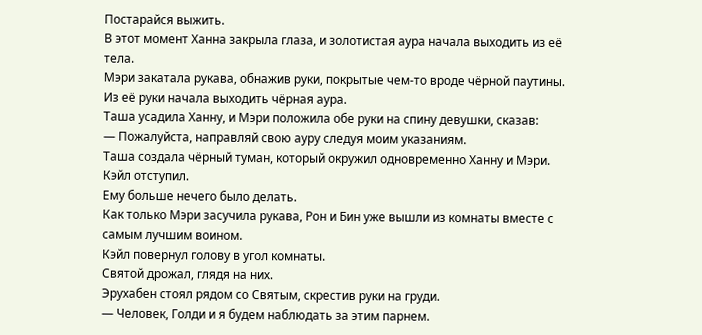Постарайся выжить.
В этот момент Ханна закрыла глаза, и золотистая аура начала выходить из её тела.
Мэри закатала рукава, обнажив руки, покрытые чем-то вроде чёрной паутины.
Из её руки начала выходить чёрная аура.
Таша усадила Ханну, и Мэри положила обе руки на спину девушки, сказав:
— Пожалуйста, направляй свою ауру следуя моим указаниям.
Таша создала чёрный туман, который окружил одновременно Ханну и Мэри.
Кэйл отступил.
Ему больше нечего было делать.
Как только Мэри засучила рукава, Рон и Бин уже вышли из комнаты вместе с самым лучшим воином.
Кэйл повернул голову в угол комнаты.
Святой дрожал, глядя на них.
Эрухабен стоял рядом со Святым, скрестив руки на груди.
— Человек, Голди и я будем наблюдать за этим парнем.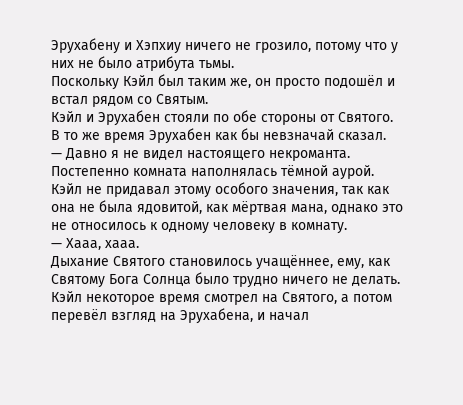Эрухабену и Хэпхиу ничего не грозило, потому что у них не было атрибута тьмы.
Поскольку Кэйл был таким же, он просто подошёл и встал рядом со Святым.
Кэйл и Эрухабен стояли по обе стороны от Святого.
В то же время Эрухабен как бы невзначай сказал.
— Давно я не видел настоящего некроманта.
Постепенно комната наполнялась тёмной аурой.
Кэйл не придавал этому особого значения, так как она не была ядовитой, как мёртвая мана, однако это не относилось к одному человеку в комнату.
— Хааа, хааа.
Дыхание Святого становилось учащённее, ему, как Святому Бога Солнца было трудно ничего не делать.
Кэйл некоторое время смотрел на Святого, а потом перевёл взгляд на Эрухабена, и начал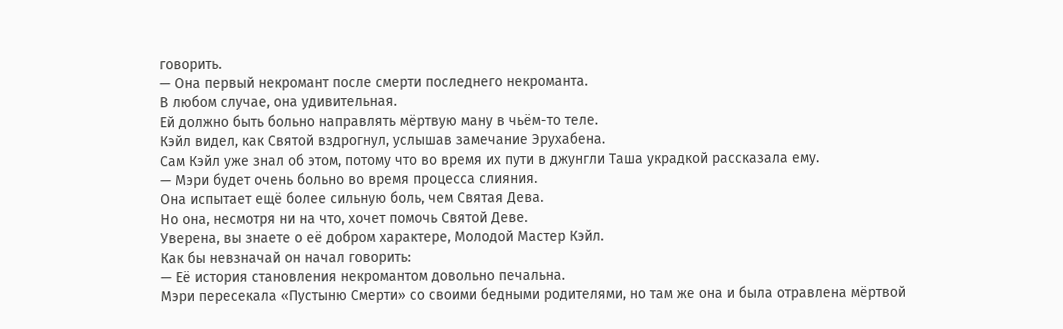говорить.
— Она первый некромант после смерти последнего некроманта.
В любом случае, она удивительная.
Ей должно быть больно направлять мёртвую ману в чьём-то теле.
Кэйл видел, как Святой вздрогнул, услышав замечание Эрухабена.
Сам Кэйл уже знал об этом, потому что во время их пути в джунгли Таша украдкой рассказала ему.
— Мэри будет очень больно во время процесса слияния.
Она испытает ещё более сильную боль, чем Святая Дева.
Но она, несмотря ни на что, хочет помочь Святой Деве.
Уверена, вы знаете о её добром характере, Молодой Мастер Кэйл.
Как бы невзначай он начал говорить:
— Её история становления некромантом довольно печальна.
Мэри пересекала «Пустыню Смерти» со своими бедными родителями, но там же она и была отравлена мёртвой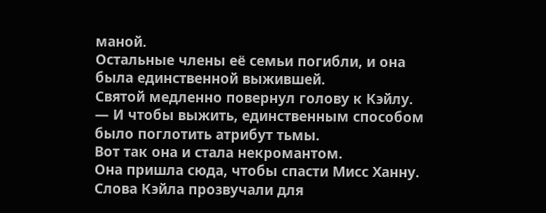маной.
Остальные члены её семьи погибли, и она была единственной выжившей.
Святой медленно повернул голову к Кэйлу.
— И чтобы выжить, единственным способом было поглотить атрибут тьмы.
Вот так она и стала некромантом.
Она пришла сюда, чтобы спасти Мисс Ханну.
Слова Кэйла прозвучали для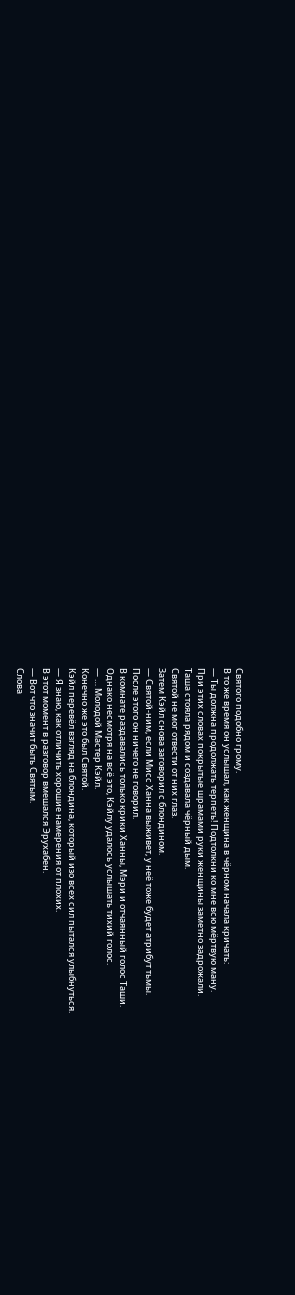Святого подобно грому.
В то же время он услышал, как женщина в чёрном начала кричать:
— Ты должна продолжать терпеть! Подтолкни ко мне всю мёртвую ману.
При этих словах покрытые шрамами руки женщины заметно задрожали.
Таша стояла рядом и создавала чёрный дым.
Святой не мог отвести от них глаз.
Затем Кэйл снова заговорил с блондином.
— Святой-ним, если Мисс Ханна выживет, у неё тоже будет атрибут тьмы.
После этого он ничего не говорил.
В комнате раздавались только крики Ханны, Мэри и отчаянный голос Таши.
Однако несмотря на всё это, Кэйлу удалось услышать тихий голос.
— … Молодой Мастер Кэйл.
Конечно же это был Святой.
Кэйл перевёл взгляд на блондина, который изо всех сил пытался улыбнуться.
— Я знаю, как отличить хорошие намерения от плохих.
В этот момент в разговор вмешался Эрухабен.
— Вот что значит быть Святым.
Слова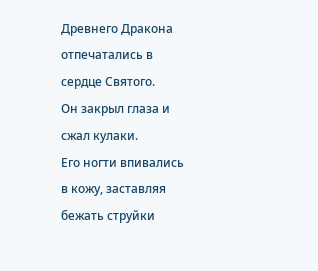Древнего Дракона отпечатались в сердце Святого.
Он закрыл глаза и сжал кулаки.
Его ногти впивались в кожу, заставляя бежать струйки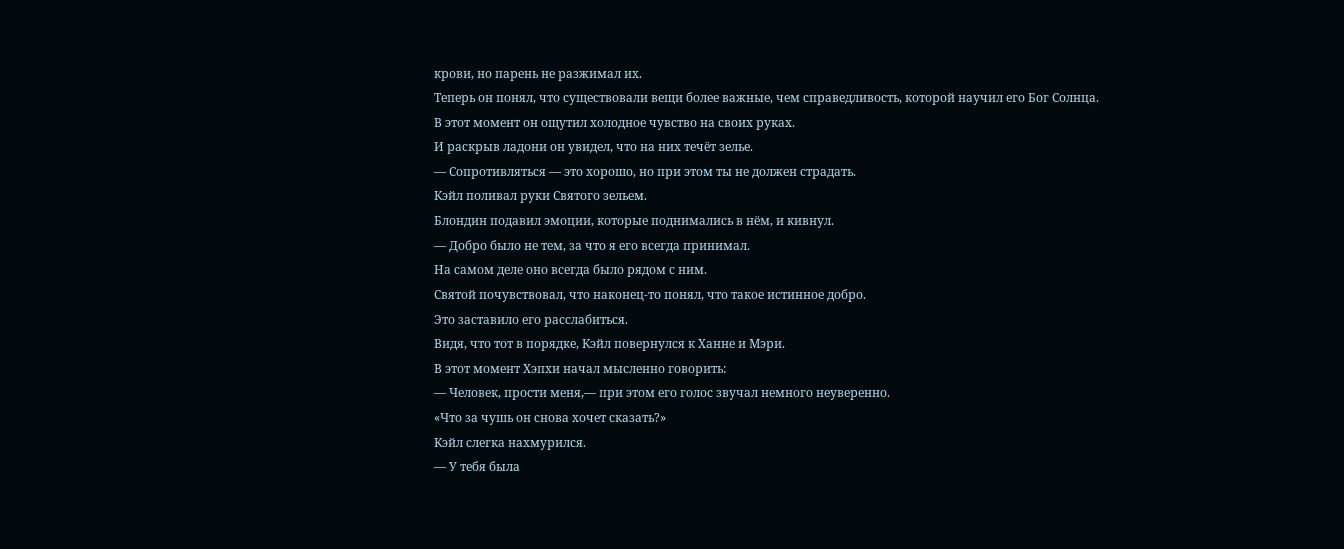крови, но парень не разжимал их.
Теперь он понял, что существовали вещи более важные, чем справедливость, которой научил его Бог Солнца.
В этот момент он ощутил холодное чувство на своих руках.
И раскрыв ладони он увидел, что на них течёт зелье.
— Сопротивляться — это хорошо, но при этом ты не должен страдать.
Кэйл поливал руки Святого зельем.
Блондин подавил эмоции, которые поднимались в нём, и кивнул.
— Добро было не тем, за что я его всегда принимал.
На самом деле оно всегда было рядом с ним.
Святой почувствовал, что наконец-то понял, что такое истинное добро.
Это заставило его расслабиться.
Видя, что тот в порядке, Кэйл повернулся к Ханне и Мэри.
В этот момент Хэпхи начал мысленно говорить:
— Человек, прости меня,— при этом его голос звучал немного неуверенно.
«Что за чушь он снова хочет сказать?»
Кэйл слегка нахмурился.
— У тебя была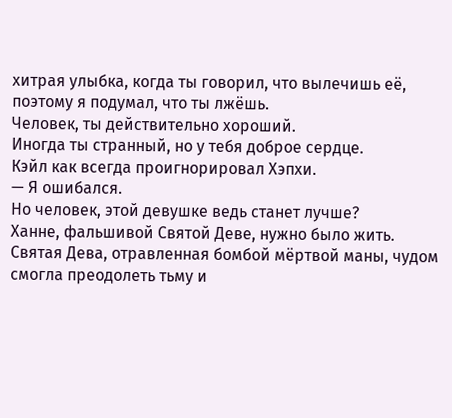хитрая улыбка, когда ты говорил, что вылечишь её, поэтому я подумал, что ты лжёшь.
Человек, ты действительно хороший.
Иногда ты странный, но у тебя доброе сердце.
Кэйл как всегда проигнорировал Хэпхи.
— Я ошибался.
Но человек, этой девушке ведь станет лучше?
Ханне, фальшивой Святой Деве, нужно было жить.
Святая Дева, отравленная бомбой мёртвой маны, чудом смогла преодолеть тьму и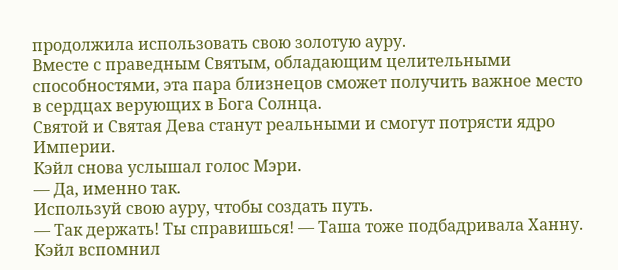продолжила использовать свою золотую ауру.
Вместе с праведным Святым, обладающим целительными способностями, эта пара близнецов сможет получить важное место в сердцах верующих в Бога Солнца.
Святой и Святая Дева станут реальными и смогут потрясти ядро Империи.
Кэйл снова услышал голос Мэри.
— Да, именно так.
Используй свою ауру, чтобы создать путь.
— Так держать! Ты справишься! — Таша тоже подбадривала Ханну.
Кэйл вспомнил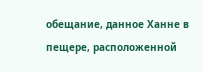обещание, данное Ханне в пещере, расположенной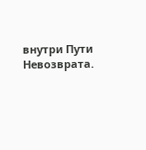внутри Пути Невозврата.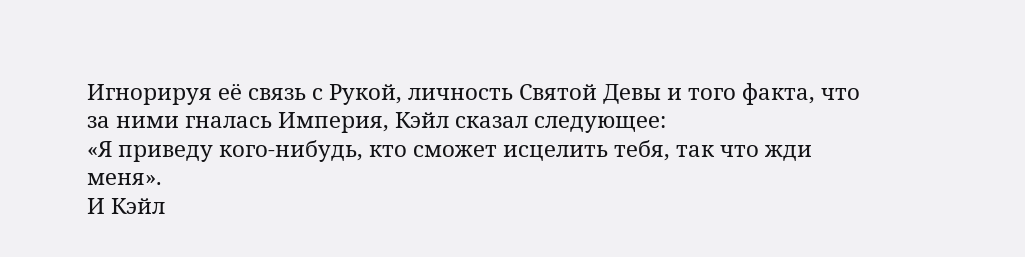Игнорируя её связь с Рукой, личность Святой Девы и того факта, что за ними гналась Империя, Кэйл сказал следующее:
«Я приведу кого-нибудь, кто сможет исцелить тебя, так что жди меня».
И Кэйл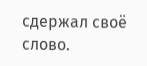сдержал своё слово.